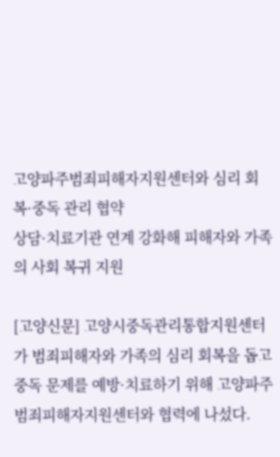고양파주범죄피해자지원센터와 심리 회복·중독 관리 협약
상담·치료기관 연계 강화해 피해자와 가족의 사회 복귀 지원

[고양신문] 고양시중독관리통합지원센터가 범죄피해자와 가족의 심리 회복을 돕고 중독 문제를 예방·치료하기 위해 고양파주범죄피해자지원센터와 협력에 나섰다.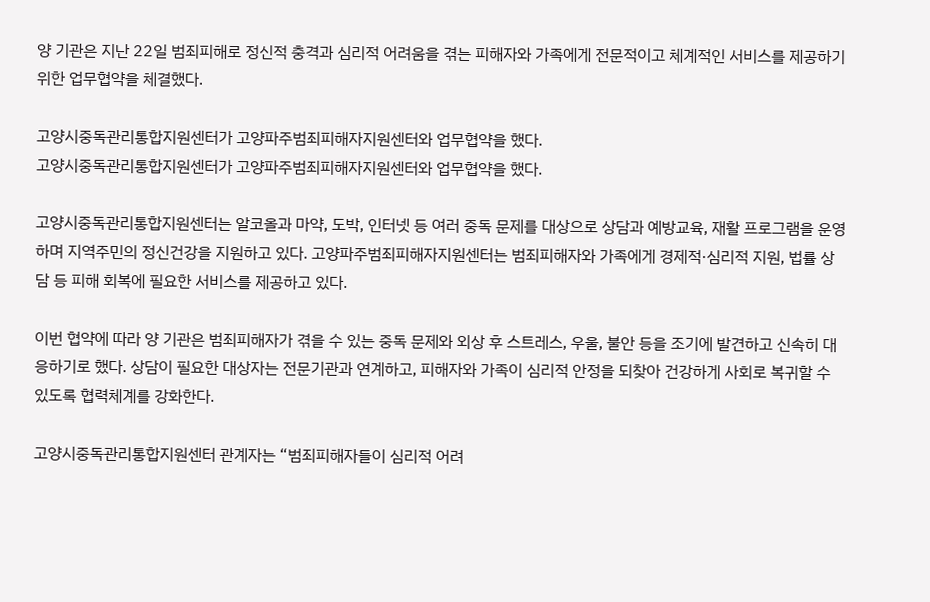양 기관은 지난 22일 범죄피해로 정신적 충격과 심리적 어려움을 겪는 피해자와 가족에게 전문적이고 체계적인 서비스를 제공하기 위한 업무협약을 체결했다.

고양시중독관리통합지원센터가 고양파주범죄피해자지원센터와 업무협약을 했다.
고양시중독관리통합지원센터가 고양파주범죄피해자지원센터와 업무협약을 했다.

고양시중독관리통합지원센터는 알코올과 마약, 도박, 인터넷 등 여러 중독 문제를 대상으로 상담과 예방교육, 재활 프로그램을 운영하며 지역주민의 정신건강을 지원하고 있다. 고양파주범죄피해자지원센터는 범죄피해자와 가족에게 경제적·심리적 지원, 법률 상담 등 피해 회복에 필요한 서비스를 제공하고 있다.

이번 협약에 따라 양 기관은 범죄피해자가 겪을 수 있는 중독 문제와 외상 후 스트레스, 우울, 불안 등을 조기에 발견하고 신속히 대응하기로 했다. 상담이 필요한 대상자는 전문기관과 연계하고, 피해자와 가족이 심리적 안정을 되찾아 건강하게 사회로 복귀할 수 있도록 협력체계를 강화한다.

고양시중독관리통합지원센터 관계자는 “범죄피해자들이 심리적 어려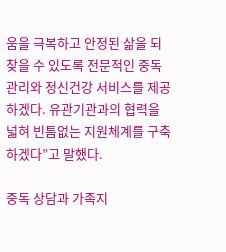움을 극복하고 안정된 삶을 되찾을 수 있도록 전문적인 중독관리와 정신건강 서비스를 제공하겠다. 유관기관과의 협력을 넓혀 빈틈없는 지원체계를 구축하겠다”고 말했다.

중독 상담과 가족지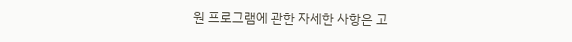원 프로그램에 관한 자세한 사항은 고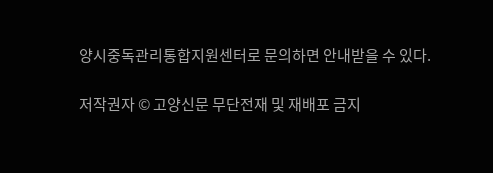양시중독관리통합지원센터로 문의하면 안내받을 수 있다.

저작권자 © 고양신문 무단전재 및 재배포 금지